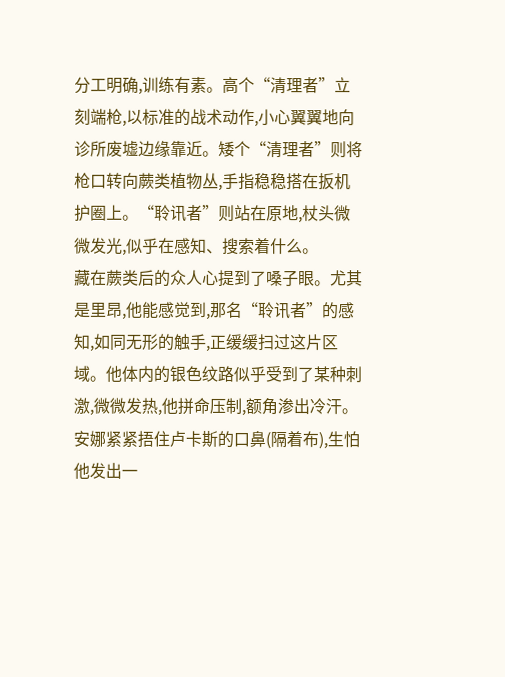分工明确,训练有素。高个“清理者”立刻端枪,以标准的战术动作,小心翼翼地向诊所废墟边缘靠近。矮个“清理者”则将枪口转向蕨类植物丛,手指稳稳搭在扳机护圈上。“聆讯者”则站在原地,杖头微微发光,似乎在感知、搜索着什么。
藏在蕨类后的众人心提到了嗓子眼。尤其是里昂,他能感觉到,那名“聆讯者”的感知,如同无形的触手,正缓缓扫过这片区域。他体内的银色纹路似乎受到了某种刺激,微微发热,他拼命压制,额角渗出冷汗。安娜紧紧捂住卢卡斯的口鼻(隔着布),生怕他发出一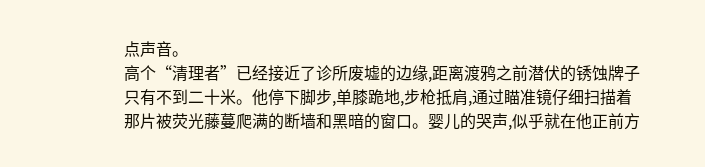点声音。
高个“清理者”已经接近了诊所废墟的边缘,距离渡鸦之前潜伏的锈蚀牌子只有不到二十米。他停下脚步,单膝跪地,步枪抵肩,通过瞄准镜仔细扫描着那片被荧光藤蔓爬满的断墙和黑暗的窗口。婴儿的哭声,似乎就在他正前方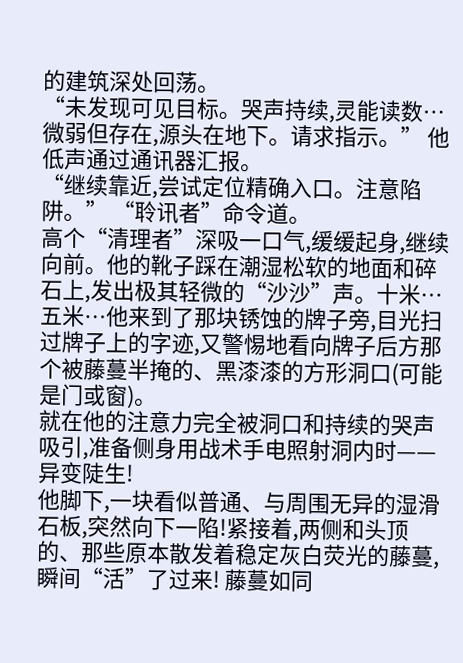的建筑深处回荡。
“未发现可见目标。哭声持续,灵能读数…微弱但存在,源头在地下。请求指示。” 他低声通过通讯器汇报。
“继续靠近,尝试定位精确入口。注意陷阱。” “聆讯者”命令道。
高个“清理者”深吸一口气,缓缓起身,继续向前。他的靴子踩在潮湿松软的地面和碎石上,发出极其轻微的“沙沙”声。十米…五米…他来到了那块锈蚀的牌子旁,目光扫过牌子上的字迹,又警惕地看向牌子后方那个被藤蔓半掩的、黑漆漆的方形洞口(可能是门或窗)。
就在他的注意力完全被洞口和持续的哭声吸引,准备侧身用战术手电照射洞内时——
异变陡生!
他脚下,一块看似普通、与周围无异的湿滑石板,突然向下一陷!紧接着,两侧和头顶的、那些原本散发着稳定灰白荧光的藤蔓,瞬间“活”了过来! 藤蔓如同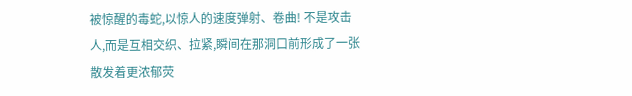被惊醒的毒蛇,以惊人的速度弹射、卷曲! 不是攻击人,而是互相交织、拉紧,瞬间在那洞口前形成了一张散发着更浓郁荧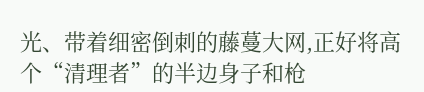光、带着细密倒刺的藤蔓大网,正好将高个“清理者”的半边身子和枪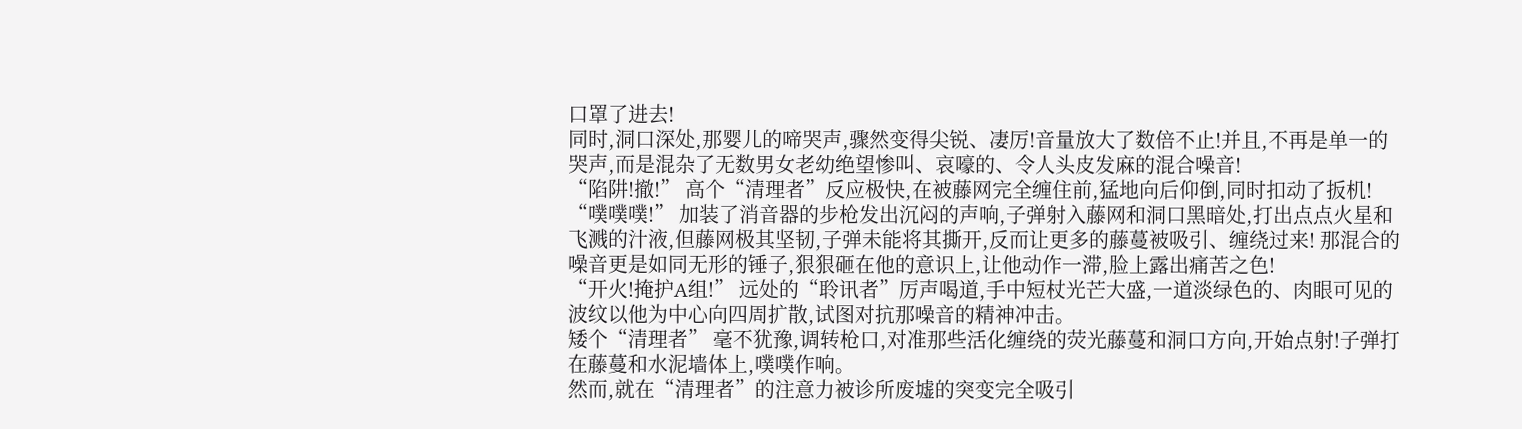口罩了进去!
同时,洞口深处,那婴儿的啼哭声,骤然变得尖锐、凄厉!音量放大了数倍不止!并且,不再是单一的哭声,而是混杂了无数男女老幼绝望惨叫、哀嚎的、令人头皮发麻的混合噪音!
“陷阱!撤!” 高个“清理者”反应极快,在被藤网完全缠住前,猛地向后仰倒,同时扣动了扳机!
“噗噗噗!” 加装了消音器的步枪发出沉闷的声响,子弹射入藤网和洞口黑暗处,打出点点火星和飞溅的汁液,但藤网极其坚韧,子弹未能将其撕开,反而让更多的藤蔓被吸引、缠绕过来! 那混合的噪音更是如同无形的锤子,狠狠砸在他的意识上,让他动作一滞,脸上露出痛苦之色!
“开火!掩护A组!” 远处的“聆讯者”厉声喝道,手中短杖光芒大盛,一道淡绿色的、肉眼可见的波纹以他为中心向四周扩散,试图对抗那噪音的精神冲击。
矮个“清理者” 毫不犹豫,调转枪口,对准那些活化缠绕的荧光藤蔓和洞口方向,开始点射!子弹打在藤蔓和水泥墙体上,噗噗作响。
然而,就在“清理者”的注意力被诊所废墟的突变完全吸引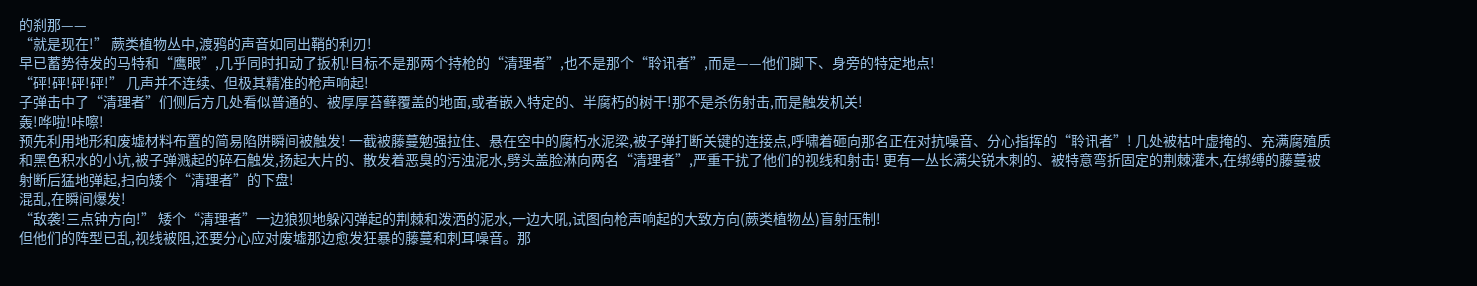的刹那——
“就是现在!” 蕨类植物丛中,渡鸦的声音如同出鞘的利刃!
早已蓄势待发的马特和“鹰眼”,几乎同时扣动了扳机!目标不是那两个持枪的“清理者”,也不是那个“聆讯者”,而是——他们脚下、身旁的特定地点!
“砰!砰!砰!砰!” 几声并不连续、但极其精准的枪声响起!
子弹击中了“清理者”们侧后方几处看似普通的、被厚厚苔藓覆盖的地面,或者嵌入特定的、半腐朽的树干!那不是杀伤射击,而是触发机关!
轰!哗啦!咔嚓!
预先利用地形和废墟材料布置的简易陷阱瞬间被触发! 一截被藤蔓勉强拉住、悬在空中的腐朽水泥梁,被子弹打断关键的连接点,呼啸着砸向那名正在对抗噪音、分心指挥的“聆讯者”! 几处被枯叶虚掩的、充满腐殖质和黑色积水的小坑,被子弹溅起的碎石触发,扬起大片的、散发着恶臭的污浊泥水,劈头盖脸淋向两名“清理者”,严重干扰了他们的视线和射击! 更有一丛长满尖锐木刺的、被特意弯折固定的荆棘灌木,在绑缚的藤蔓被射断后猛地弹起,扫向矮个“清理者”的下盘!
混乱,在瞬间爆发!
“敌袭!三点钟方向!” 矮个“清理者”一边狼狈地躲闪弹起的荆棘和泼洒的泥水,一边大吼,试图向枪声响起的大致方向(蕨类植物丛)盲射压制!
但他们的阵型已乱,视线被阻,还要分心应对废墟那边愈发狂暴的藤蔓和刺耳噪音。那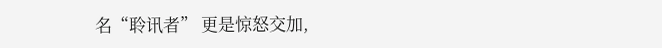名“聆讯者” 更是惊怒交加,